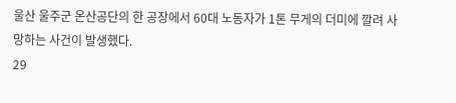울산 울주군 온산공단의 한 공장에서 60대 노동자가 1톤 무게의 더미에 깔려 사망하는 사건이 발생했다.
29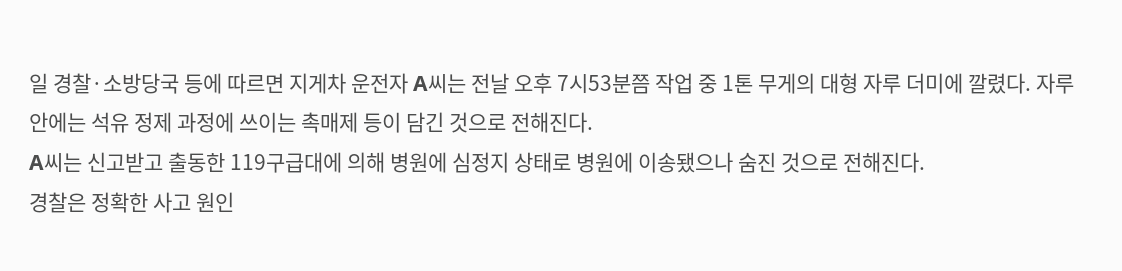일 경찰·소방당국 등에 따르면 지게차 운전자 A씨는 전날 오후 7시53분쯤 작업 중 1톤 무게의 대형 자루 더미에 깔렸다. 자루 안에는 석유 정제 과정에 쓰이는 촉매제 등이 담긴 것으로 전해진다.
A씨는 신고받고 출동한 119구급대에 의해 병원에 심정지 상태로 병원에 이송됐으나 숨진 것으로 전해진다.
경찰은 정확한 사고 원인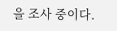을 조사 중이다.